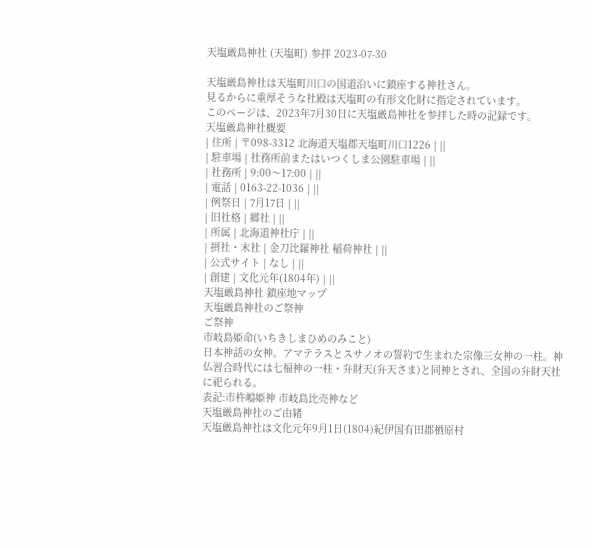天塩厳島神社 (天塩町) 参拝 2023-07-30

天塩厳島神社は天塩町川口の国道沿いに鎮座する神社さん。
見るからに重厚そうな社殿は天塩町の有形文化財に指定されています。
このページは、2023年7月30日に天塩厳島神社を参拝した時の記録です。
天塩厳島神社概要
| 住所 | 〒098-3312 北海道天塩郡天塩町川口1226 | ||
| 駐車場 | 社務所前またはいつくしま公園駐車場 | ||
| 社務所 | 9:00〜17:00 | ||
| 電話 | 0163-22-1036 | ||
| 例祭日 | 7月17日 | ||
| 旧社格 | 郷社 | ||
| 所属 | 北海道神社庁 | ||
| 摂社・末社 | 金刀比羅神社 稲荷神社 | ||
| 公式サイト | なし | ||
| 創建 | 文化元年(1804年) | ||
天塩厳島神社 鎮座地マップ
天塩厳島神社のご祭神
ご祭神
市岐島姫命(いちきしまひめのみこと)
日本神話の女神。アマテラスとスサノオの誓約で生まれた宗像三女神の一柱。神仏習合時代には七福神の一柱・弁財天(弁天さま)と同神とされ、全国の弁財天社に祀られる。
表記:市杵嶋姫神 市岐島比売神など
天塩厳島神社のご由緒
天塩厳島神社は文化元年9月1日(1804)紀伊国有田郡栖原村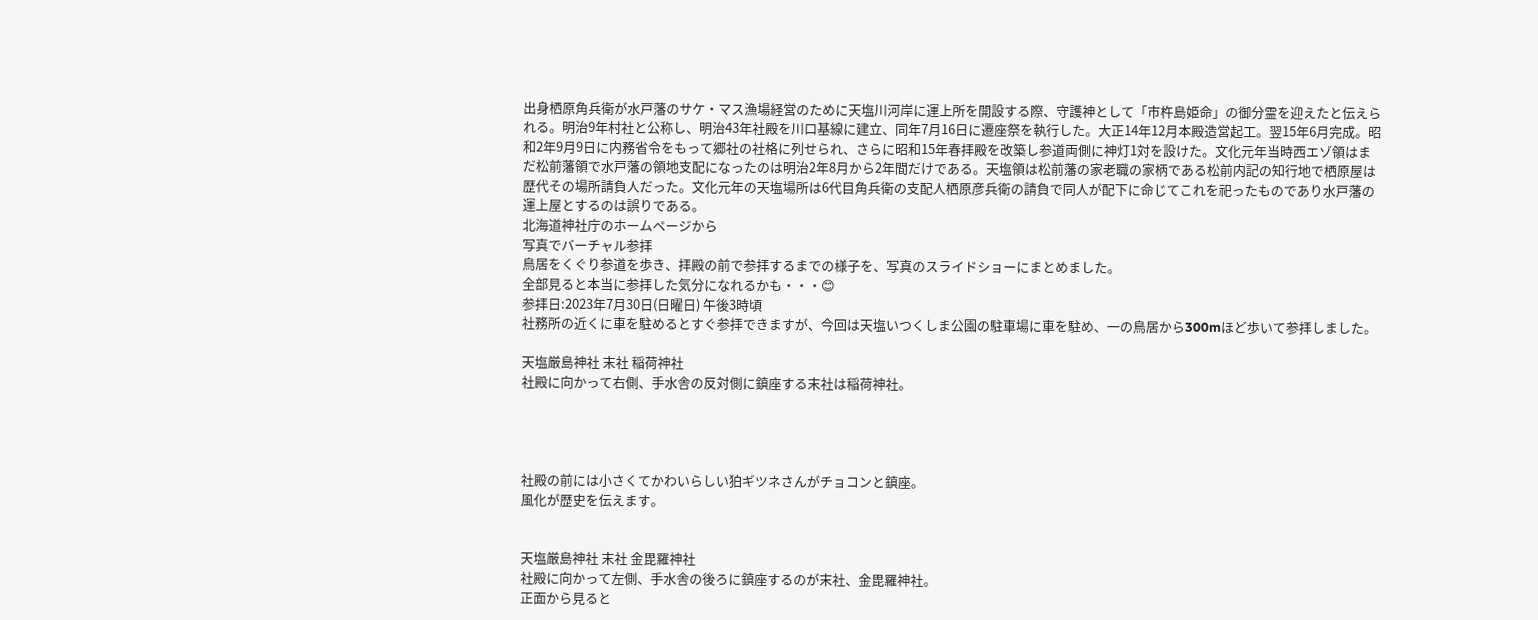出身栖原角兵衛が水戸藩のサケ・マス漁場経営のために天塩川河岸に運上所を開設する際、守護神として「市杵島姫命」の御分霊を迎えたと伝えられる。明治9年村社と公称し、明治43年社殿を川口基線に建立、同年7月16日に遷座祭を執行した。大正14年12月本殿造営起工。翌15年6月完成。昭和2年9月9日に内務省令をもって郷社の社格に列せられ、さらに昭和15年春拝殿を改築し参道両側に神灯1対を設けた。文化元年当時西エゾ領はまだ松前藩領で水戸藩の領地支配になったのは明治2年8月から2年間だけである。天塩領は松前藩の家老職の家柄である松前内記の知行地で栖原屋は歴代その場所請負人だった。文化元年の天塩場所は6代目角兵衛の支配人栖原彦兵衛の請負で同人が配下に命じてこれを祀ったものであり水戸藩の運上屋とするのは誤りである。
北海道神社庁のホームページから
写真でバーチャル参拝
鳥居をくぐり参道を歩き、拝殿の前で参拝するまでの様子を、写真のスライドショーにまとめました。
全部見ると本当に参拝した気分になれるかも・・・😊
参拝日:2023年7月30日(日曜日) 午後3時頃
社務所の近くに車を駐めるとすぐ参拝できますが、今回は天塩いつくしま公園の駐車場に車を駐め、一の鳥居から300mほど歩いて参拝しました。

天塩厳島神社 末社 稲荷神社
社殿に向かって右側、手水舎の反対側に鎮座する末社は稲荷神社。




社殿の前には小さくてかわいらしい狛ギツネさんがチョコンと鎮座。
風化が歴史を伝えます。


天塩厳島神社 末社 金毘羅神社
社殿に向かって左側、手水舎の後ろに鎮座するのが末社、金毘羅神社。
正面から見ると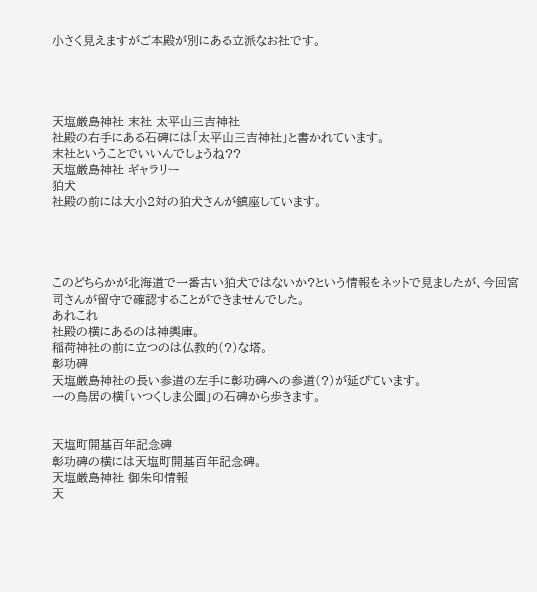小さく見えますがご本殿が別にある立派なお社です。




天塩厳島神社 末社 太平山三吉神社
社殿の右手にある石碑には「太平山三吉神社」と書かれています。
末社ということでいいんでしょうね??
天塩厳島神社 ギャラリー
狛犬
社殿の前には大小2対の狛犬さんが鎮座しています。




このどちらかが北海道で一番古い狛犬ではないか?という情報をネットで見ましたが、今回宮司さんが留守で確認することができませんでした。
あれこれ
社殿の横にあるのは神輿庫。
稲荷神社の前に立つのは仏教的(?)な塔。
彰功碑
天塩厳島神社の長い参道の左手に彰功碑への参道(?)が延びています。
一の鳥居の横「いつくしま公園」の石碑から歩きます。


天塩町開基百年記念碑
彰功碑の横には天塩町開基百年記念碑。
天塩厳島神社 御朱印情報
天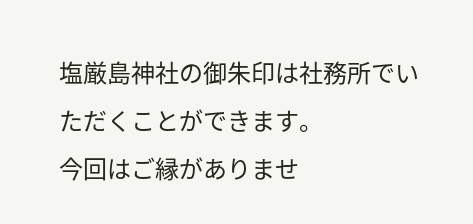塩厳島神社の御朱印は社務所でいただくことができます。
今回はご縁がありませ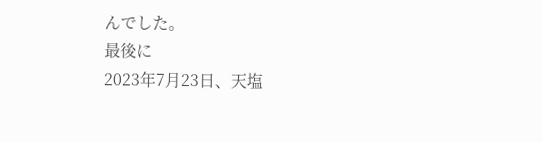んでした。
最後に
2023年7月23日、天塩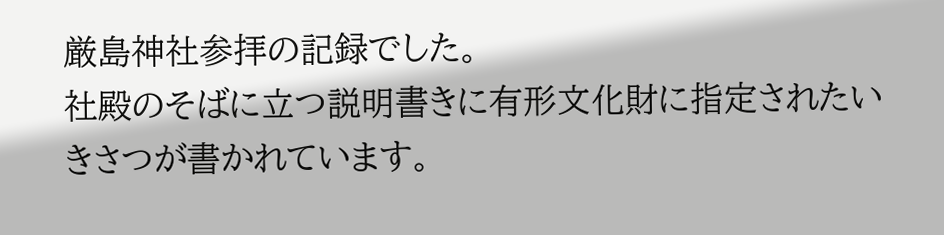厳島神社参拝の記録でした。
社殿のそばに立つ説明書きに有形文化財に指定されたいきさつが書かれています。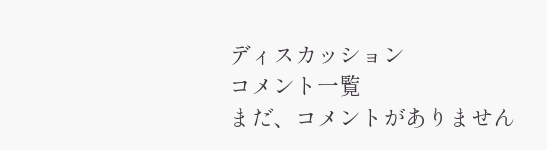ディスカッション
コメント一覧
まだ、コメントがありません